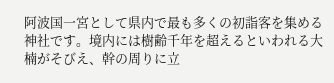阿波国一宮として県内で最も多くの初詣客を集める神社です。境内には樹齢千年を超えるといわれる大楠がそびえ、幹の周りに立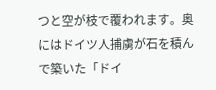つと空が枝で覆われます。奥にはドイツ人捕虜が石を積んで築いた「ドイ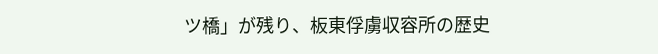ツ橋」が残り、板東俘虜収容所の歴史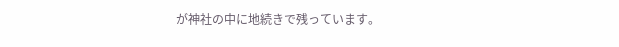が神社の中に地続きで残っています。